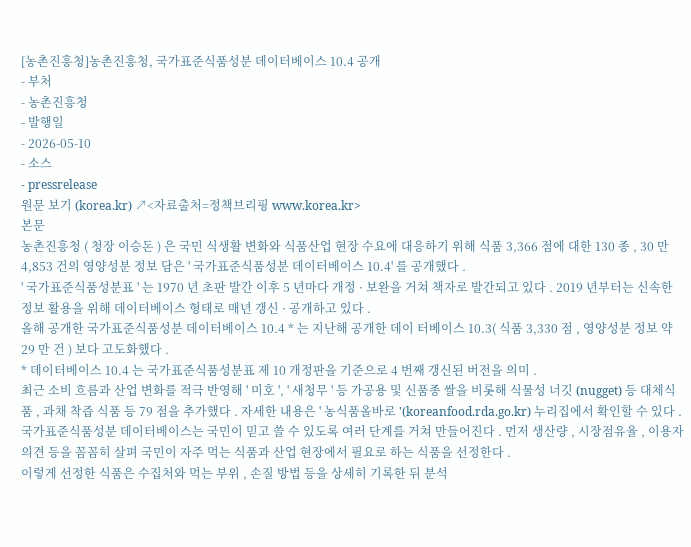[농촌진흥청]농촌진흥청, 국가표준식품성분 데이터베이스 10.4 공개
- 부처
- 농촌진흥청
- 발행일
- 2026-05-10
- 소스
- pressrelease
원문 보기 (korea.kr) ↗<자료출처=정책브리핑 www.korea.kr>
본문
농촌진흥청 ( 청장 이승돈 ) 은 국민 식생활 변화와 식품산업 현장 수요에 대응하기 위해 식품 3,366 점에 대한 130 종 , 30 만 4,853 건의 영양성분 정보 담은 ' 국가표준식품성분 데이터베이스 10.4' 를 공개했다 .
' 국가표준식품성분표 ' 는 1970 년 초판 발간 이후 5 년마다 개정 · 보완을 거쳐 책자로 발간되고 있다 . 2019 년부터는 신속한 정보 활용을 위해 데이터베이스 형태로 매년 갱신 · 공개하고 있다 .
올해 공개한 국가표준식품성분 데이터베이스 10.4 * 는 지난해 공개한 데이 터베이스 10.3( 식품 3,330 점 , 영양성분 정보 약 29 만 건 ) 보다 고도화했다 .
* 데이터베이스 10.4 는 국가표준식품성분표 제 10 개정판을 기준으로 4 번째 갱신된 버전을 의미 .
최근 소비 흐름과 산업 변화를 적극 반영해 ' 미호 ', ' 새청무 ' 등 가공용 및 신품종 쌀을 비롯해 식물성 너깃 (nugget) 등 대체식품 , 과채 착즙 식품 등 79 점을 추가했다 . 자세한 내용은 ' 농식품올바로 '(koreanfood.rda.go.kr) 누리집에서 확인할 수 있다 .
국가표준식품성분 데이터베이스는 국민이 믿고 쓸 수 있도록 여러 단계를 거쳐 만들어진다 . 먼저 생산량 , 시장점유율 , 이용자 의견 등을 꼼꼼히 살펴 국민이 자주 먹는 식품과 산업 현장에서 필요로 하는 식품을 선정한다 .
이렇게 선정한 식품은 수집처와 먹는 부위 , 손질 방법 등을 상세히 기록한 뒤 분석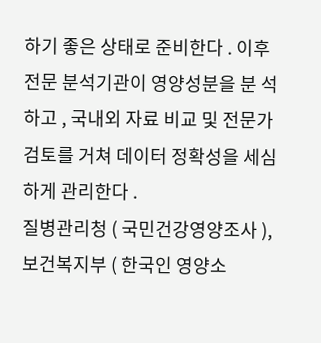하기 좋은 상태로 준비한다 . 이후 전문 분석기관이 영양성분을 분 석하고 , 국내외 자료 비교 및 전문가 검토를 거쳐 데이터 정확성을 세심하게 관리한다 .
질병관리청 ( 국민건강영양조사 ), 보건복지부 ( 한국인 영양소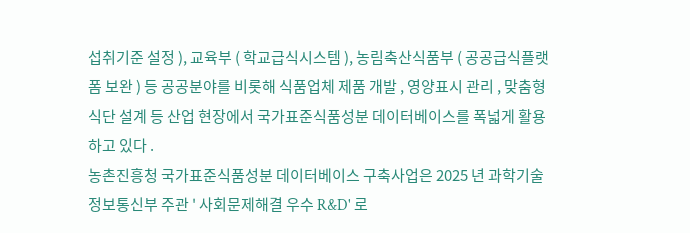섭취기준 설정 ), 교육부 ( 학교급식시스템 ), 농림축산식품부 ( 공공급식플랫폼 보완 ) 등 공공분야를 비롯해 식품업체 제품 개발 , 영양표시 관리 , 맞춤형 식단 설계 등 산업 현장에서 국가표준식품성분 데이터베이스를 폭넓게 활용하고 있다 .
농촌진흥청 국가표준식품성분 데이터베이스 구축사업은 2025 년 과학기술정보통신부 주관 ' 사회문제해결 우수 R&D' 로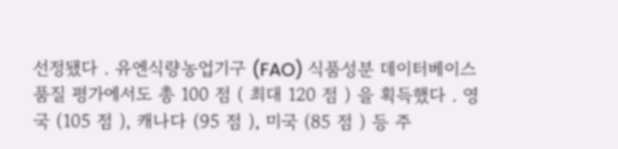선정됐다 . 유엔식량농업기구 (FAO) 식품성분 데이터베이스 품질 평가에서도 총 100 점 ( 최대 120 점 ) 을 획득했다 . 영국 (105 점 ), 캐나다 (95 점 ), 미국 (85 점 ) 등 주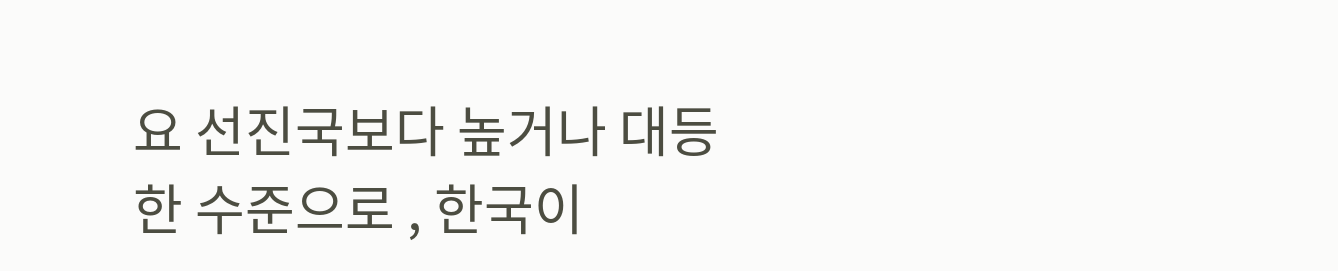요 선진국보다 높거나 대등한 수준으로 , 한국이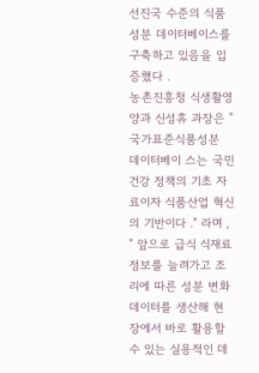선진국 수준의 식품성분 데이터베이스를 구축하고 있음을 입증했다 .
농촌진흥청 식생활영양과 신성휴 과장은 " 국가표준식품성분 데이터베이 스는 국민 건강 정책의 기초 자료이자 식품산업 혁신의 기반이다 ." 라며 , " 앞으로 급식 식재료 정보를 늘려가고 조리에 따른 성분 변화 데이터를 생산해 현장에서 바로 활용할 수 있는 실용적인 데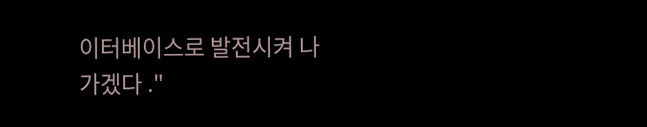이터베이스로 발전시켜 나가겠다 ."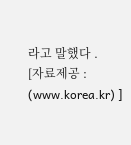라고 말했다 .
[자료제공 : (www.korea.kr) ]